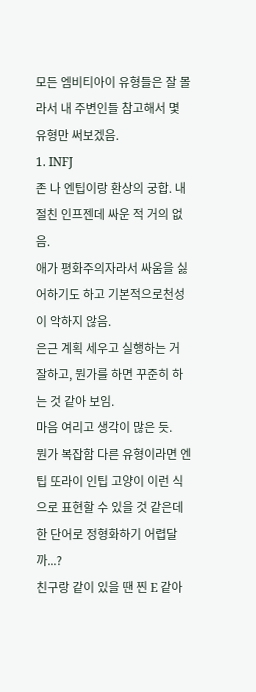모든 엠비티아이 유형들은 잘 몰라서 내 주변인들 참고해서 몇 유형만 써보겠음.
1. INFJ
존 나 엔팁이랑 환상의 궁합. 내 절친 인프젠데 싸운 적 거의 없음.
애가 평화주의자라서 싸움을 싫어하기도 하고 기본적으로천성이 악하지 않음.
은근 계획 세우고 실행하는 거 잘하고, 뭔가를 하면 꾸준히 하는 것 같아 보임.
마음 여리고 생각이 많은 듯.
뭔가 복잡함 다른 유형이라면 엔팁 또라이 인팁 고양이 이런 식으로 표현할 수 있을 것 같은데 한 단어로 정형화하기 어렵달까...?
친구랑 같이 있을 땐 찐 E 같아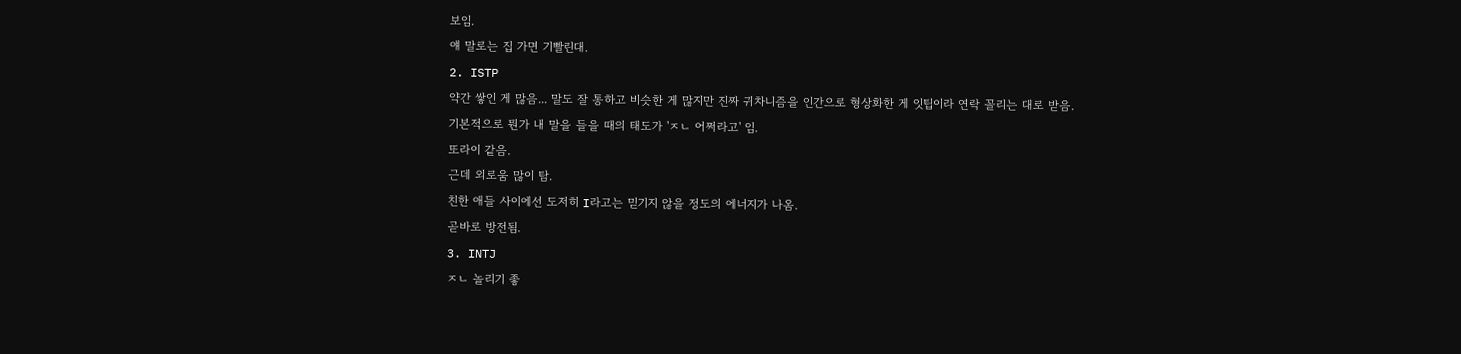보임.
얘 말로는 집 가면 기빨린대.
2. ISTP
약간 쌓인 게 많음... 말도 잘 통하고 비슷한 게 많지만 진짜 귀차니즘을 인간으로 형상화한 게 잇팁이라 연락 꼴리는 대로 받음.
기본적으로 뭔가 내 말을 들을 때의 태도가 'ㅈㄴ 어쩌라고' 임.
또라이 같음.
근데 외로움 많이 탐.
친한 애들 사이에선 도저히 I라고는 믿기지 않을 정도의 에너지가 나옴.
곧바로 방전됨.
3. INTJ
ㅈㄴ 놀리기 좋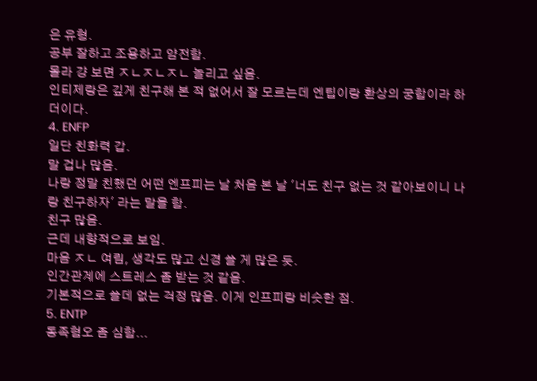은 유형.
공부 잘하고 조용하고 얌전함.
몰라 걍 보면 ㅈㄴㅈㄴㅈㄴ 놀리고 싶음.
인티제랑은 깊게 친구해 본 적 없어서 잘 모르는데 엔팁이랑 환상의 궁합이라 하더이다.
4. ENFP
일단 친화력 갑.
말 겁나 많음.
나랑 정말 친했던 어떤 엔프피는 날 처음 본 날 '너도 친구 없는 것 같아보이니 나랑 친구하자' 라는 말을 함.
친구 많음.
근데 내향적으로 보임.
마음 ㅈㄴ 여림, 생각도 많고 신경 쓸 게 많은 듯.
인간관계에 스트레스 좀 받는 것 같음.
기본적으로 쓸데 없는 걱정 많음. 이게 인프피랑 비슷한 점.
5. ENTP
동족혐오 좀 심함...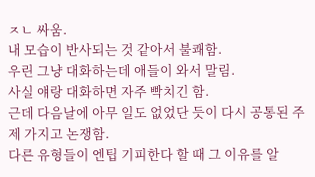ㅈㄴ 싸움.
내 모습이 반사되는 것 같아서 불쾌함.
우린 그냥 대화하는데 애들이 와서 말림.
사실 얘랑 대화하면 자주 빡치긴 함.
근데 다음날에 아무 일도 없었단 듯이 다시 공통된 주제 가지고 논쟁함.
다른 유형들이 엔팁 기피한다 할 때 그 이유를 알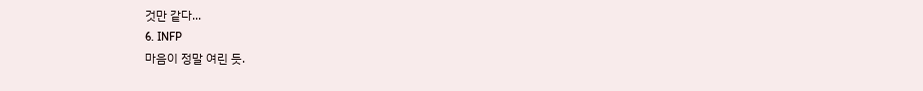것만 같다...
6. INFP
마음이 정말 여린 듯.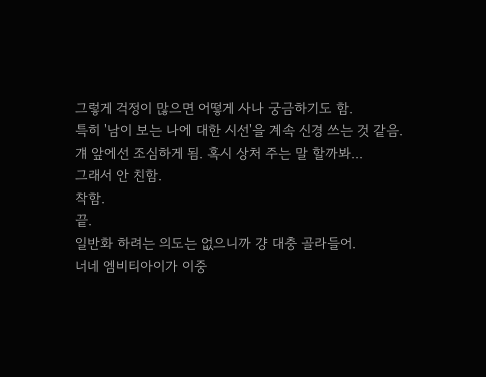그렇게 걱정이 많으면 어떻게 사나 궁금하기도 함.
특히 '남이 보는 나에 대한 시선'을 계속 신경 쓰는 것 같음.
걔 앞에선 조심하게 됨. 혹시 상처 주는 말 할까봐...
그래서 안 친함.
착함.
끝.
일반화 하려는 의도는 없으니까 걍 대충 골라들어.
너네 엠비티아이가 이중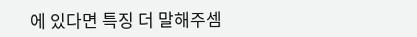에 있다면 특징 더 말해주셈